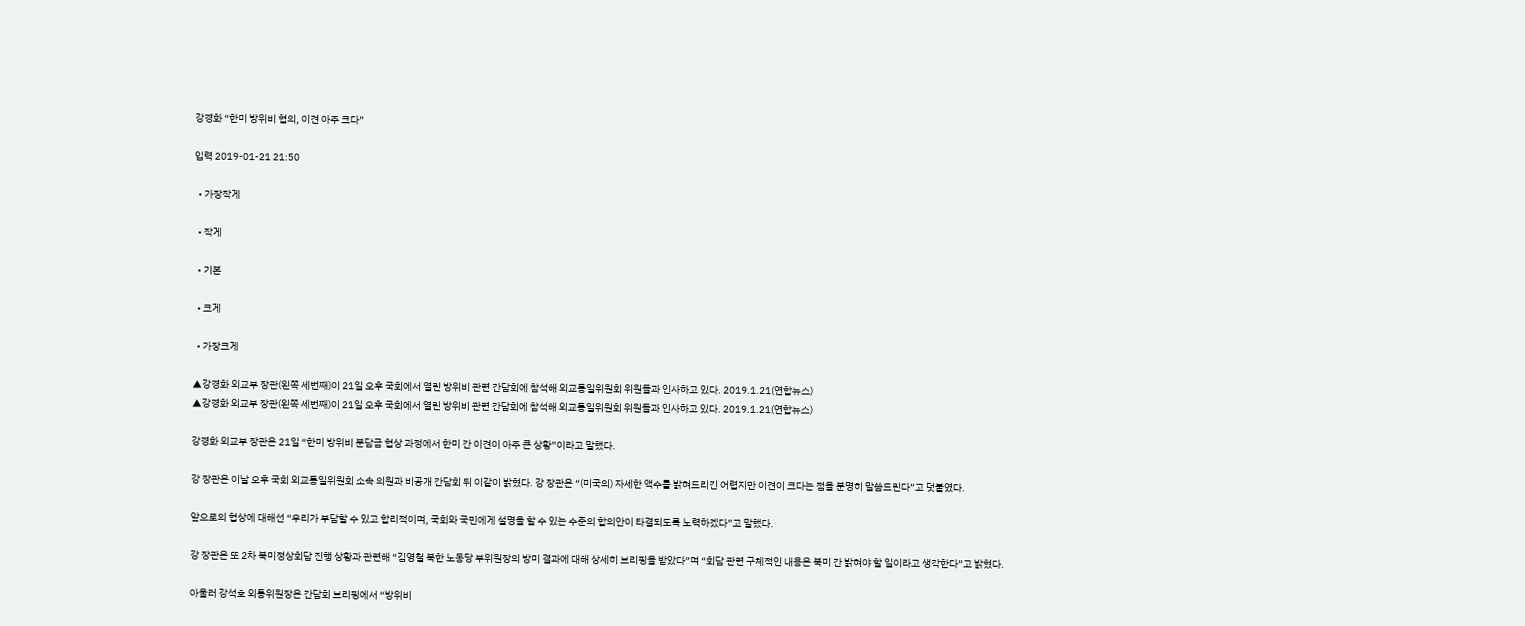강경화 “한미 방위비 협의, 이견 아주 크다”

입력 2019-01-21 21:50

  • 가장작게

  • 작게

  • 기본

  • 크게

  • 가장크게

▲강경화 외교부 장관(왼쪽 세번째)이 21일 오후 국회에서 열린 방위비 관련 간담회에 참석해 외교통일위원회 위원들과 인사하고 있다. 2019.1.21(연합뉴스)
▲강경화 외교부 장관(왼쪽 세번째)이 21일 오후 국회에서 열린 방위비 관련 간담회에 참석해 외교통일위원회 위원들과 인사하고 있다. 2019.1.21(연합뉴스)

강경화 외교부 장관은 21일 “한미 방위비 분담금 협상 과정에서 한미 간 이견이 아주 큰 상황”이라고 말했다.

강 장관은 이날 오후 국회 외교통일위원회 소속 의원과 비공개 간담회 뒤 이같이 밝혔다. 강 장관은 “(미국의) 자세한 액수를 밝혀드리긴 어렵지만 이견이 크다는 점을 분명히 말씀드린다”고 덧붙였다.

앞으로의 협상에 대해선 “우리가 부담할 수 있고 합리적이며, 국회와 국민에게 설명을 할 수 있는 수준의 합의안이 타결되도록 노력하겠다”고 말했다.

강 장관은 또 2차 북미정상회담 진행 상황과 관련해 “김영철 북한 노동당 부위원장의 방미 결과에 대해 상세히 브리핑을 받았다”며 “회담 관련 구체적인 내용은 북미 간 밝혀야 할 일이라고 생각한다”고 밝혔다.

아울러 강석호 외통위원장은 간담회 브리핑에서 “방위비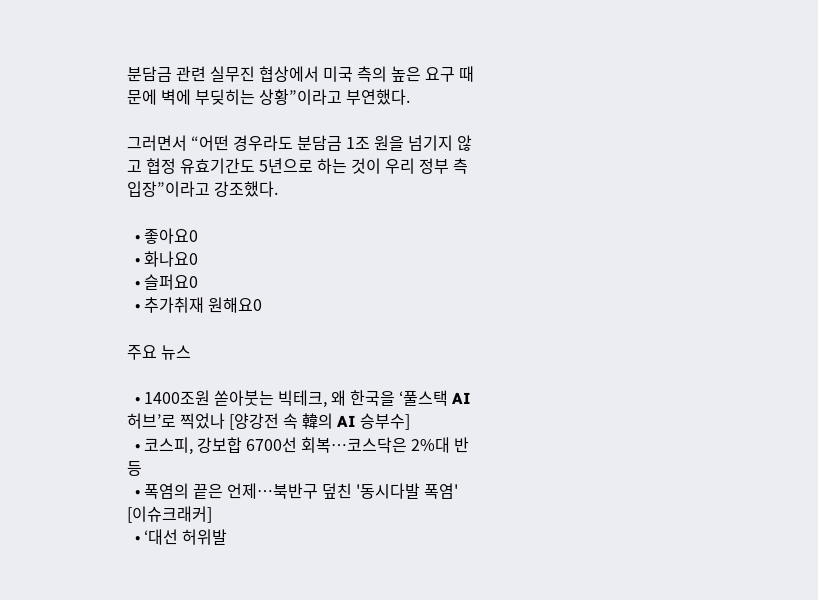분담금 관련 실무진 협상에서 미국 측의 높은 요구 때문에 벽에 부딪히는 상황”이라고 부연했다.

그러면서 “어떤 경우라도 분담금 1조 원을 넘기지 않고 협정 유효기간도 5년으로 하는 것이 우리 정부 측 입장”이라고 강조했다.

  • 좋아요0
  • 화나요0
  • 슬퍼요0
  • 추가취재 원해요0

주요 뉴스

  • 1400조원 쏟아붓는 빅테크, 왜 한국을 ‘풀스택 AI 허브’로 찍었나 [양강전 속 韓의 AI 승부수]
  • 코스피, 강보합 6700선 회복…코스닥은 2%대 반등
  • 폭염의 끝은 언제…북반구 덮친 '동시다발 폭염' [이슈크래커]
  • ‘대선 허위발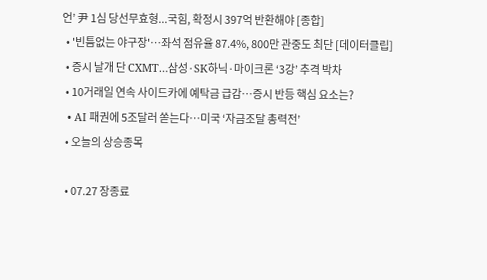언’ 尹 1심 당선무효형...국힘, 확정시 397억 반환해야 [종합]
  • '빈틈없는 야구장'…좌석 점유율 87.4%, 800만 관중도 최단 [데이터클립]
  • 증시 날개 단 CXMT…삼성·SK하닉·마이크론 ‘3강’ 추격 박차
  • 10거래일 연속 사이드카에 예탁금 급감…증시 반등 핵심 요소는?
  • AI 패권에 5조달러 쏟는다…미국 ‘자금조달 총력전’
  • 오늘의 상승종목

  • 07.27 장종료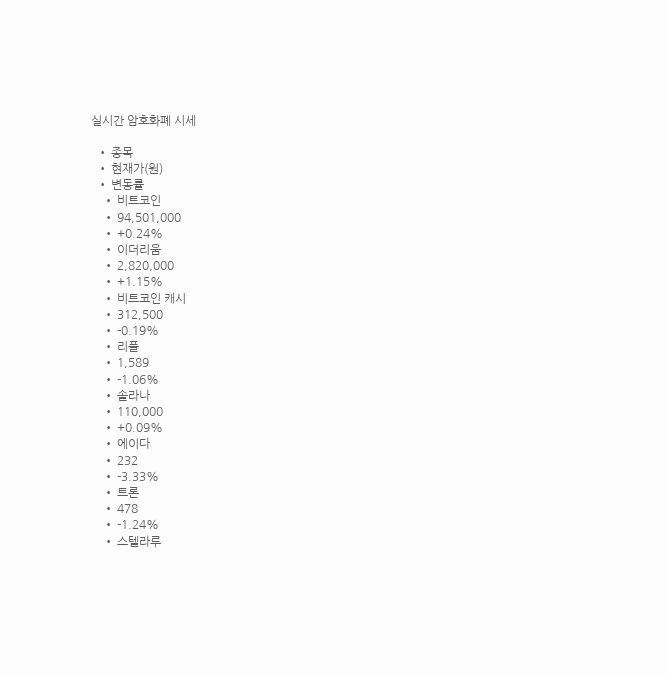실시간 암호화폐 시세

  • 종목
  • 현재가(원)
  • 변동률
    • 비트코인
    • 94,501,000
    • +0.24%
    • 이더리움
    • 2,820,000
    • +1.15%
    • 비트코인 캐시
    • 312,500
    • -0.19%
    • 리플
    • 1,589
    • -1.06%
    • 솔라나
    • 110,000
    • +0.09%
    • 에이다
    • 232
    • -3.33%
    • 트론
    • 478
    • -1.24%
    • 스텔라루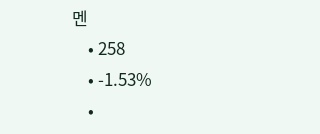멘
    • 258
    • -1.53%
    •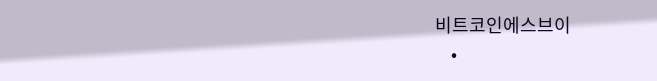비트코인에스브이
    •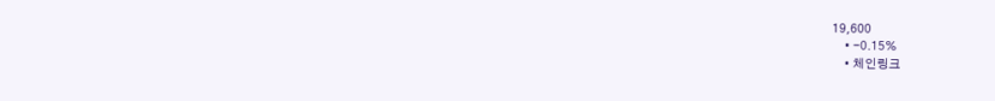19,600
    • -0.15%
    • 체인링크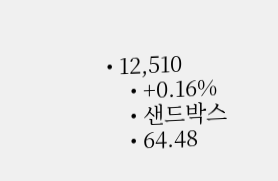• 12,510
    • +0.16%
    • 샌드박스
    • 64.48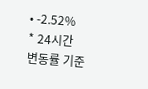• -2.52%
* 24시간 변동률 기준